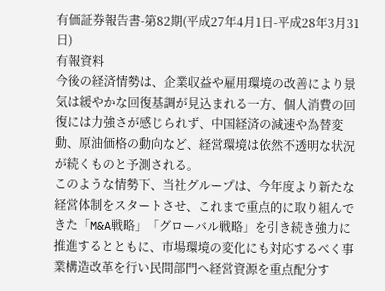有価証券報告書-第82期(平成27年4月1日-平成28年3月31日)
有報資料
今後の経済情勢は、企業収益や雇用環境の改善により景気は緩やかな回復基調が見込まれる一方、個人消費の回復には力強さが感じられず、中国経済の減速や為替変動、原油価格の動向など、経営環境は依然不透明な状況が続くものと予測される。
このような情勢下、当社グループは、今年度より新たな経営体制をスタートさせ、これまで重点的に取り組んできた「M&A戦略」「グローバル戦略」を引き続き強力に推進するとともに、市場環境の変化にも対応するべく事業構造改革を行い民間部門へ経営資源を重点配分す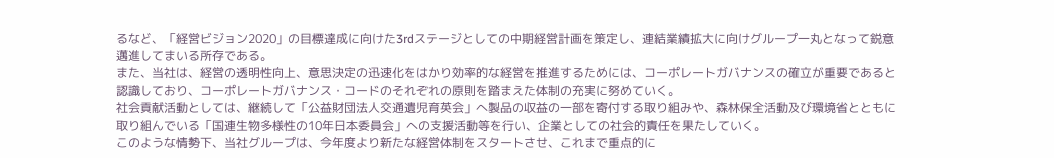るなど、「経営ビジョン2020」の目標達成に向けた3rdステージとしての中期経営計画を策定し、連結業績拡大に向けグループ一丸となって鋭意邁進してまいる所存である。
また、当社は、経営の透明性向上、意思決定の迅速化をはかり効率的な経営を推進するためには、コーポレートガバナンスの確立が重要であると認識しており、コーポレートガバナンス・コードのそれぞれの原則を踏まえた体制の充実に努めていく。
社会貢献活動としては、継続して「公益財団法人交通遺児育英会」へ製品の収益の一部を寄付する取り組みや、森林保全活動及び環境省とともに取り組んでいる「国連生物多様性の10年日本委員会」への支援活動等を行い、企業としての社会的責任を果たしていく。
このような情勢下、当社グループは、今年度より新たな経営体制をスタートさせ、これまで重点的に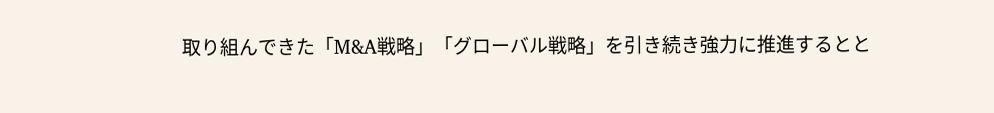取り組んできた「M&A戦略」「グローバル戦略」を引き続き強力に推進するとと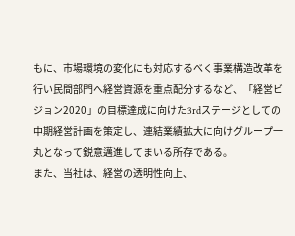もに、市場環境の変化にも対応するべく事業構造改革を行い民間部門へ経営資源を重点配分するなど、「経営ビジョン2020」の目標達成に向けた3rdステージとしての中期経営計画を策定し、連結業績拡大に向けグループ一丸となって鋭意邁進してまいる所存である。
また、当社は、経営の透明性向上、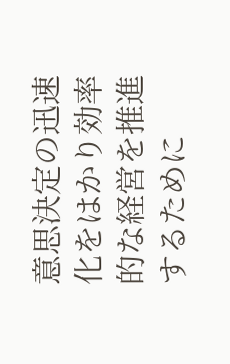意思決定の迅速化をはかり効率的な経営を推進するために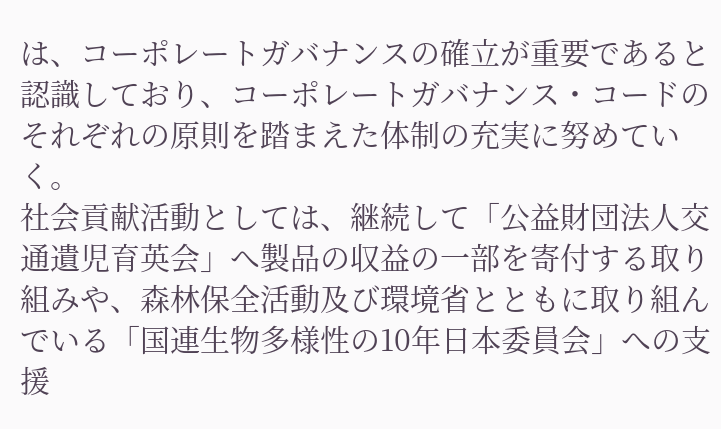は、コーポレートガバナンスの確立が重要であると認識しており、コーポレートガバナンス・コードのそれぞれの原則を踏まえた体制の充実に努めていく。
社会貢献活動としては、継続して「公益財団法人交通遺児育英会」へ製品の収益の一部を寄付する取り組みや、森林保全活動及び環境省とともに取り組んでいる「国連生物多様性の10年日本委員会」への支援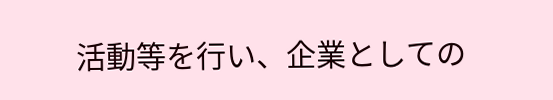活動等を行い、企業としての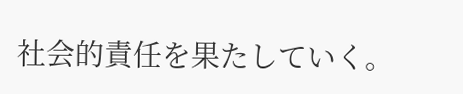社会的責任を果たしていく。